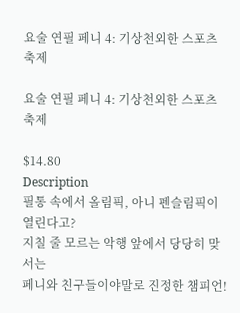요술 연필 페니 4: 기상천외한 스포츠 축제

요술 연필 페니 4: 기상천외한 스포츠 축제

$14.80
Description
필통 속에서 올림픽, 아니 펜슬림픽이 열린다고?
지칠 줄 모르는 악행 앞에서 당당히 맞서는
페니와 친구들이야말로 진정한 챔피언!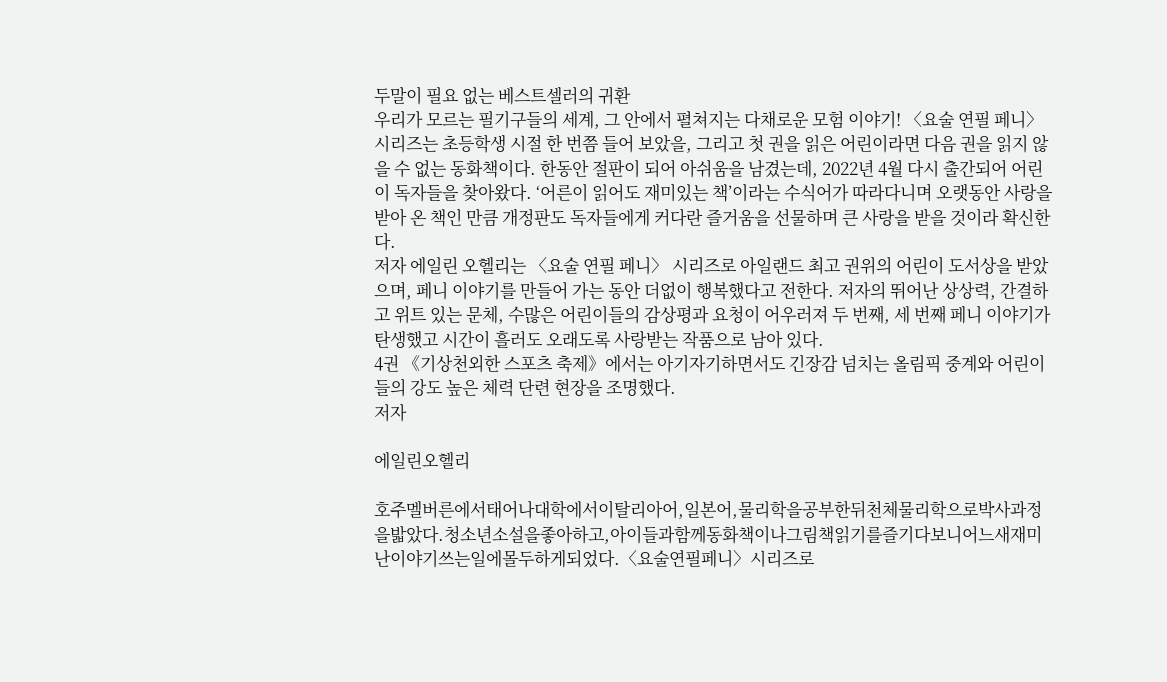두말이 필요 없는 베스트셀러의 귀환
우리가 모르는 필기구들의 세계, 그 안에서 펼쳐지는 다채로운 모험 이야기! 〈요술 연필 페니〉 시리즈는 초등학생 시절 한 번쯤 들어 보았을, 그리고 첫 권을 읽은 어린이라면 다음 권을 읽지 않을 수 없는 동화책이다. 한동안 절판이 되어 아쉬움을 남겼는데, 2022년 4월 다시 출간되어 어린이 독자들을 찾아왔다. ‘어른이 읽어도 재미있는 책’이라는 수식어가 따라다니며 오랫동안 사랑을 받아 온 책인 만큼 개정판도 독자들에게 커다란 즐거움을 선물하며 큰 사랑을 받을 것이라 확신한다.
저자 에일린 오헬리는 〈요술 연필 페니〉 시리즈로 아일랜드 최고 권위의 어린이 도서상을 받았으며, 페니 이야기를 만들어 가는 동안 더없이 행복했다고 전한다. 저자의 뛰어난 상상력, 간결하고 위트 있는 문체, 수많은 어린이들의 감상평과 요청이 어우러져 두 번째, 세 번째 페니 이야기가 탄생했고 시간이 흘러도 오래도록 사랑받는 작품으로 남아 있다.
4권 《기상천외한 스포츠 축제》에서는 아기자기하면서도 긴장감 넘치는 올림픽 중계와 어린이들의 강도 높은 체력 단련 현장을 조명했다.
저자

에일린오헬리

호주멜버른에서태어나대학에서이탈리아어,일본어,물리학을공부한뒤천체물리학으로박사과정을밟았다.청소년소설을좋아하고,아이들과함께동화책이나그림책읽기를즐기다보니어느새재미난이야기쓰는일에몰두하게되었다.〈요술연필페니〉시리즈로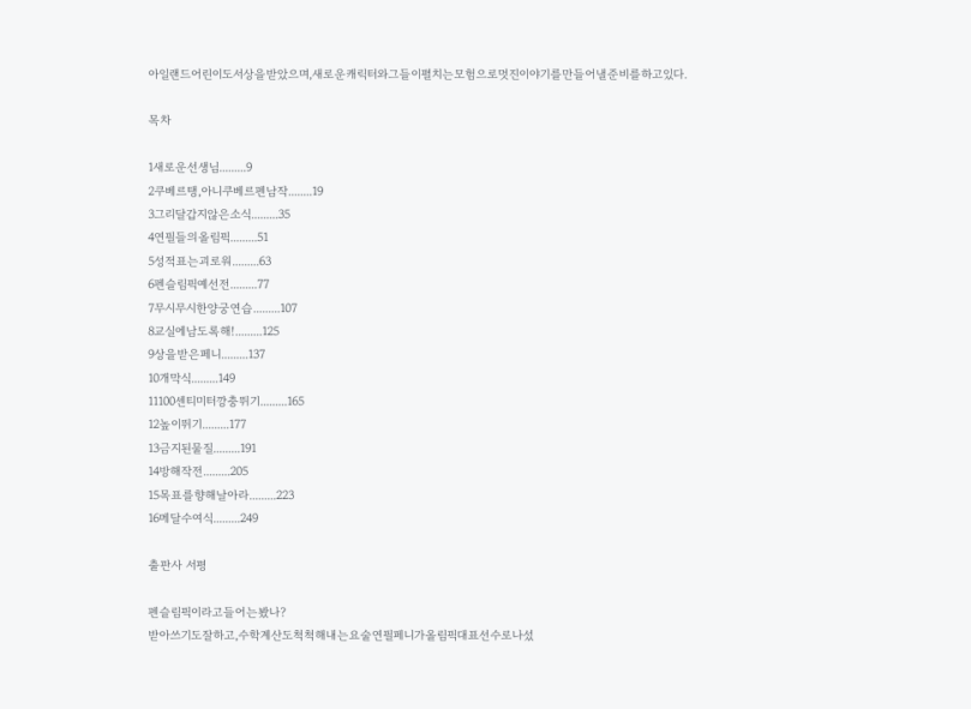아일랜드어린이도서상을받았으며,새로운캐릭터와그들이펼치는모험으로멋진이야기를만들어낼준비를하고있다.

목차

1새로운선생님.........9
2쿠베르탱,아니쿠베르펜남작........19
3그리달갑지않은소식.........35
4연필들의올림픽.........51
5성적표는괴로워.........63
6펜슬림픽예선전.........77
7무시무시한양궁연습.........107
8교실에남도록해!.........125
9상을받은페니.........137
10개막식.........149
11100센티미터깡충뛰기.........165
12높이뛰기.........177
13금지된물질.........191
14방해작전.........205
15목표를향해날아라.........223
16메달수여식.........249

출판사 서평

펜슬림픽이라고들어는봤나?
받아쓰기도잘하고,수학계산도척척해내는요술연필페니가올림픽대표선수로나섰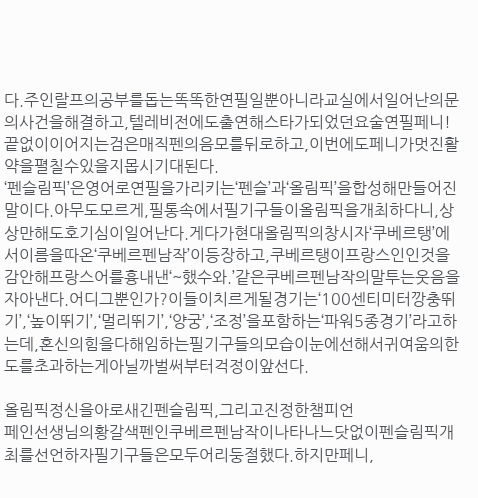다.주인랄프의공부를돕는똑똑한연필일뿐아니라교실에서일어난의문의사건을해결하고,텔레비전에도출연해스타가되었던요술연필페니!끝없이이어지는검은매직펜의음모를뒤로하고,이번에도페니가멋진활약을펼칠수있을지몹시기대된다.
‘펜슬림픽’은영어로연필을가리키는‘펜슬’과‘올림픽’을합성해만들어진말이다.아무도모르게,필통속에서필기구들이올림픽을개최하다니,상상만해도호기심이일어난다.게다가현대올림픽의창시자‘쿠베르탱’에서이름을따온‘쿠베르펜남작’이등장하고,쿠베르탱이프랑스인인것을감안해프랑스어를흉내낸‘~했수와.’같은쿠베르펜남작의말투는웃음을자아낸다.어디그뿐인가?이들이치르게될경기는‘100센티미터깡충뛰기’,‘높이뛰기’,‘멀리뛰기’,‘양궁’,‘조정’을포함하는‘파워5종경기’라고하는데,혼신의힘을다해임하는필기구들의모습이눈에선해서귀여움의한도를초과하는게아닐까벌써부터걱정이앞선다.

올림픽정신을아로새긴펜슬림픽,그리고진정한챔피언
페인선생님의황갈색펜인쿠베르펜남작이나타나느닷없이펜슬림픽개최를선언하자필기구들은모두어리둥절했다.하지만페니,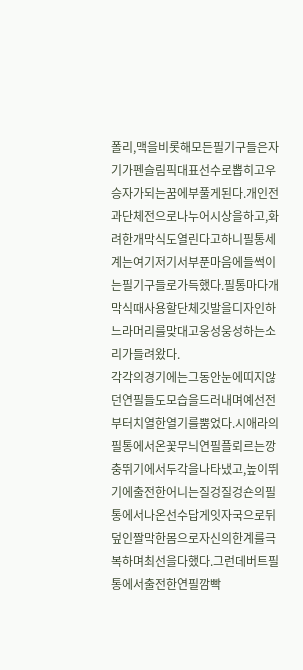폴리,맥을비롯해모든필기구들은자기가펜슬림픽대표선수로뽑히고우승자가되는꿈에부풀게된다.개인전과단체전으로나누어시상을하고,화려한개막식도열린다고하니필통세계는여기저기서부푼마음에들썩이는필기구들로가득했다.필통마다개막식때사용할단체깃발을디자인하느라머리를맞대고웅성웅성하는소리가들려왔다.
각각의경기에는그동안눈에띠지않던연필들도모습을드러내며예선전부터치열한열기를뿜었다.시애라의필통에서온꽃무늬연필플뢰르는깡충뛰기에서두각을나타냈고,높이뛰기에출전한어니는질겅질겅숀의필통에서나온선수답게잇자국으로뒤덮인짤막한몸으로자신의한계를극복하며최선을다했다.그런데버트필통에서출전한연필깜빡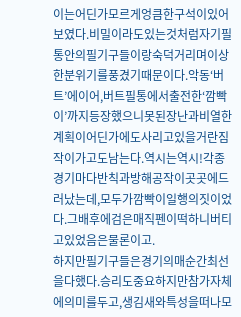이는어딘가모르게엉큼한구석이있어보였다.비밀이라도있는것처럼자기필통안의필기구들이랑숙덕거리며이상한분위기를풍겼기때문이다.악동‘버트’에이어,버트필통에서출전한‘깜빡이’까지등장했으니못된장난과비열한계획이어딘가에도사리고있을거란짐작이가고도남는다.역시는역시!각종경기마다반칙과방해공작이곳곳에드러났는데,모두가깜빡이일행의짓이었다.그배후에검은매직펜이떡하니버티고있었음은물론이고.
하지만필기구들은경기의매순간최선을다했다.승리도중요하지만참가자체에의미를두고,생김새와특성을떠나모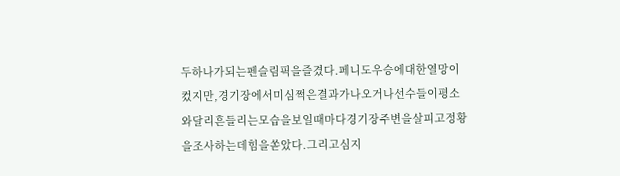두하나가되는펜슬림픽을즐겼다.페니도우승에대한열망이컸지만,경기장에서미심쩍은결과가나오거나선수들이평소와달리흔들리는모습을보일때마다경기장주변을살피고정황을조사하는데힘을쏟았다.그리고심지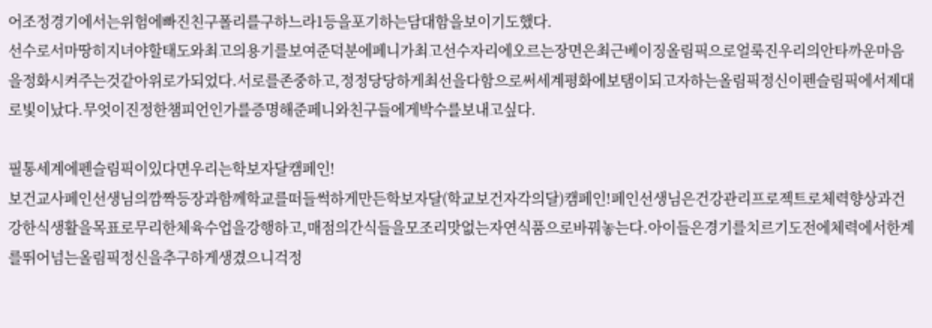어조정경기에서는위험에빠진친구폴리를구하느라1등을포기하는담대함을보이기도했다.
선수로서마땅히지녀야할태도와최고의용기를보여준덕분에페니가최고선수자리에오르는장면은최근베이징올림픽으로얼룩진우리의안타까운마음을정화시켜주는것같아위로가되었다.서로를존중하고,정정당당하게최선을다함으로써세계평화에보탬이되고자하는올림픽정신이펜슬림픽에서제대로빛이났다.무엇이진정한챔피언인가를증명해준페니와친구들에게박수를보내고싶다.

필통세계에펜슬림픽이있다면우리는학보자달캠페인!
보건교사페인선생님의깜짝등장과함께학교를떠들썩하게만든학보자달(학교보건자각의달)캠페인!페인선생님은건강관리프로젝트로체력향상과건강한식생활을목표로무리한체육수업을강행하고,매점의간식들을모조리맛없는자연식품으로바꿔놓는다.아이들은경기를치르기도전에체력에서한계를뛰어넘는올림픽정신을추구하게생겼으니걱정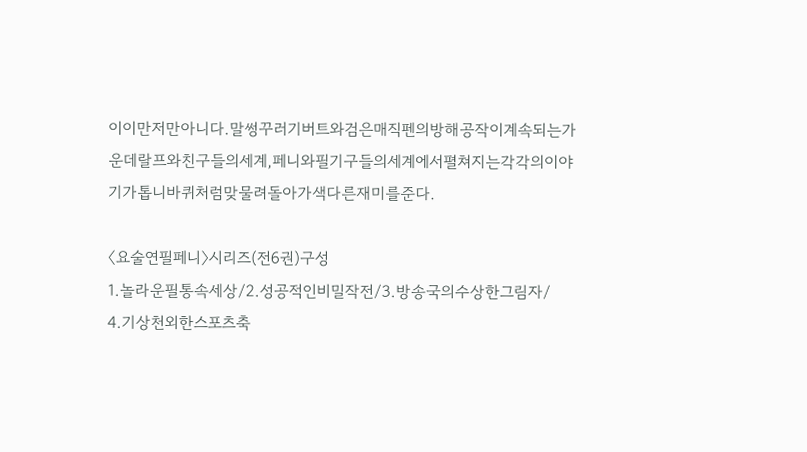이이만저만아니다.말썽꾸러기버트와검은매직펜의방해공작이계속되는가운데랄프와친구들의세계,페니와필기구들의세계에서펼쳐지는각각의이야기가톱니바퀴처럼맞물려돌아가색다른재미를준다.

〈요술연필페니〉시리즈(전6권)구성
1.놀라운필통속세상/2.성공적인비밀작전/3.방송국의수상한그림자/
4.기상천외한스포츠축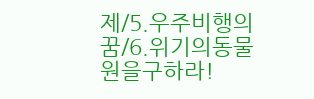제/5.우주비행의꿈/6.위기의동물원을구하라!